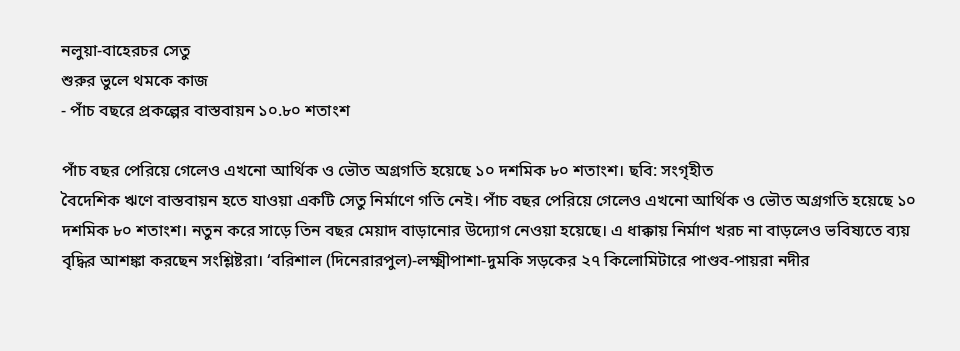নলুয়া-বাহেরচর সেতু
শুরুর ভুলে থমকে কাজ
- পাঁচ বছরে প্রকল্পের বাস্তবায়ন ১০.৮০ শতাংশ

পাঁচ বছর পেরিয়ে গেলেও এখনো আর্থিক ও ভৌত অগ্রগতি হয়েছে ১০ দশমিক ৮০ শতাংশ। ছবি: সংগৃহীত
বৈদেশিক ঋণে বাস্তবায়ন হতে যাওয়া একটি সেতু নির্মাণে গতি নেই। পাঁচ বছর পেরিয়ে গেলেও এখনো আর্থিক ও ভৌত অগ্রগতি হয়েছে ১০ দশমিক ৮০ শতাংশ। নতুন করে সাড়ে তিন বছর মেয়াদ বাড়ানোর উদ্যোগ নেওয়া হয়েছে। এ ধাক্কায় নির্মাণ খরচ না বাড়লেও ভবিষ্যতে ব্যয় বৃদ্ধির আশঙ্কা করছেন সংশ্লিষ্টরা। ‘বরিশাল (দিনেরারপুল)-লক্ষ্মীপাশা-দুমকি সড়কের ২৭ কিলোমিটারে পাণ্ডব-পায়রা নদীর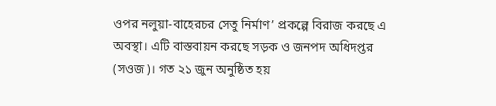ওপর নলুয়া-বাহেরচর সেতু নির্মাণ’ প্রকল্পে বিরাজ করছে এ অবস্থা। এটি বাস্তবায়ন করছে সড়ক ও জনপদ অধিদপ্তর (সওজ)। গত ২১ জুন অনুষ্ঠিত হয়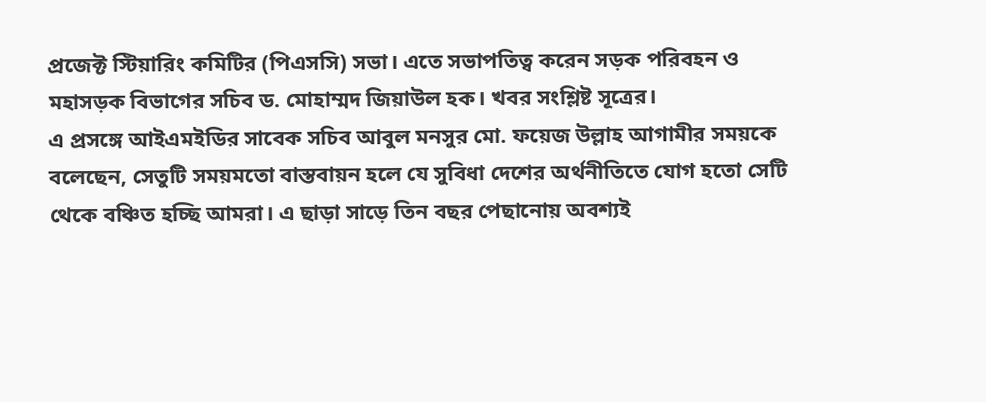প্রজেক্ট স্টিয়ারিং কমিটির (পিএসসি) সভা। এতে সভাপতিত্ব করেন সড়ক পরিবহন ও মহাসড়ক বিভাগের সচিব ড. মোহাম্মদ জিয়াউল হক। খবর সংশ্লিষ্ট সূত্রের।
এ প্রসঙ্গে আইএমইডির সাবেক সচিব আবুল মনসুর মো. ফয়েজ উল্লাহ আগামীর সময়কে বলেছেন, সেতুটি সময়মতো বাস্তবায়ন হলে যে সুবিধা দেশের অর্থনীতিতে যোগ হতো সেটি থেকে বঞ্চিত হচ্ছি আমরা। এ ছাড়া সাড়ে তিন বছর পেছানোয় অবশ্যই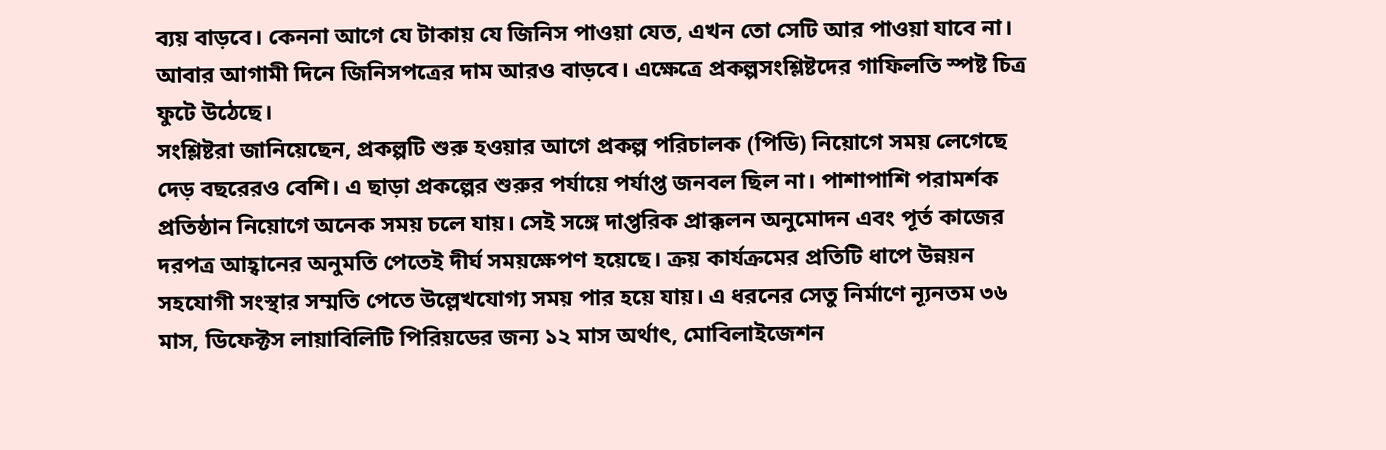ব্যয় বাড়বে। কেননা আগে যে টাকায় যে জিনিস পাওয়া যেত, এখন তো সেটি আর পাওয়া যাবে না। আবার আগামী দিনে জিনিসপত্রের দাম আরও বাড়বে। এক্ষেত্রে প্রকল্পসংশ্লিষ্টদের গাফিলতি স্পষ্ট চিত্র ফুটে উঠেছে।
সংশ্লিষ্টরা জানিয়েছেন, প্রকল্পটি শুরু হওয়ার আগে প্রকল্প পরিচালক (পিডি) নিয়োগে সময় লেগেছে দেড় বছরেরও বেশি। এ ছাড়া প্রকল্পের শুরুর পর্যায়ে পর্যাপ্ত জনবল ছিল না। পাশাপাশি পরামর্শক প্রতিষ্ঠান নিয়োগে অনেক সময় চলে যায়। সেই সঙ্গে দাপ্তরিক প্রাক্কলন অনুমোদন এবং পূর্ত কাজের দরপত্র আহ্বানের অনুমতি পেতেই দীর্ঘ সময়ক্ষেপণ হয়েছে। ক্রয় কার্যক্রমের প্রতিটি ধাপে উন্নয়ন সহযোগী সংস্থার সম্মতি পেতে উল্লেখযোগ্য সময় পার হয়ে যায়। এ ধরনের সেতু নির্মাণে ন্যূনতম ৩৬ মাস, ডিফেক্টস লায়াবিলিটি পিরিয়ডের জন্য ১২ মাস অর্থাৎ, মোবিলাইজেশন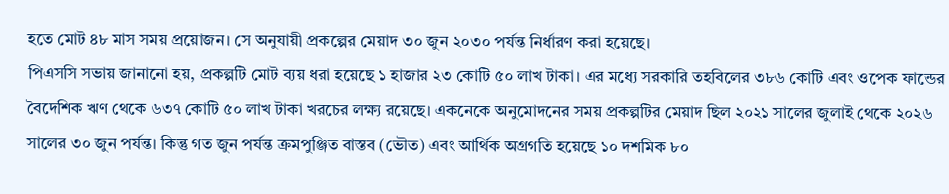হতে মোট ৪৮ মাস সময় প্রয়োজন। সে অনুযায়ী প্রকল্পের মেয়াদ ৩০ জুন ২০৩০ পর্যন্ত নির্ধারণ করা হয়েছে।
পিএসসি সভায় জানানো হয়, প্রকল্পটি মোট ব্যয় ধরা হয়েছে ১ হাজার ২৩ কোটি ৫০ লাখ টাকা। এর মধ্যে সরকারি তহবিলের ৩৮৬ কোটি এবং ওপেক ফান্ডের বৈদেশিক ঋণ থেকে ৬৩৭ কোটি ৫০ লাখ টাকা খরচের লক্ষ্য রয়েছে। একনেকে অনুমোদনের সময় প্রকল্পটির মেয়াদ ছিল ২০২১ সালের জুলাই থেকে ২০২৬ সালের ৩০ জুন পর্যন্ত। কিন্তু গত জুন পর্যন্ত ক্রমপুঞ্জিত বাস্তব (ভৌত) এবং আর্থিক অগ্রগতি হয়েছে ১০ দশমিক ৮০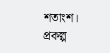শতাংশ।
প্রকল্প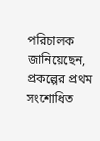পরিচালক জানিয়েছেন, প্রকল্পের প্রথম সংশোধিত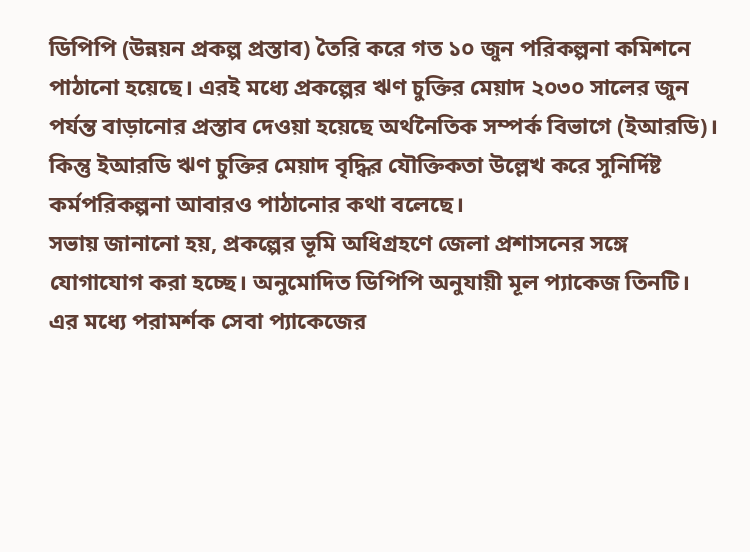ডিপিপি (উন্নয়ন প্রকল্প প্রস্তাব) তৈরি করে গত ১০ জুন পরিকল্পনা কমিশনে পাঠানো হয়েছে। এরই মধ্যে প্রকল্পের ঋণ চুক্তির মেয়াদ ২০৩০ সালের জুন পর্যন্ত বাড়ানোর প্রস্তাব দেওয়া হয়েছে অর্থনৈতিক সম্পর্ক বিভাগে (ইআরডি)। কিন্তু ইআরডি ঋণ চুক্তির মেয়াদ বৃদ্ধির যৌক্তিকতা উল্লেখ করে সুনির্দিষ্ট কর্মপরিকল্পনা আবারও পাঠানোর কথা বলেছে।
সভায় জানানো হয়, প্রকল্পের ভূমি অধিগ্রহণে জেলা প্রশাসনের সঙ্গে যোগাযোগ করা হচ্ছে। অনুমোদিত ডিপিপি অনুযায়ী মূল প্যাকেজ তিনটি। এর মধ্যে পরামর্শক সেবা প্যাকেজের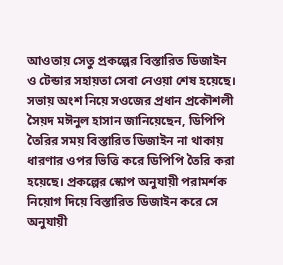আওতায় সেতু প্রকল্পের বিস্তারিত ডিজাইন ও টেন্ডার সহায়তা সেবা নেওয়া শেষ হয়েছে।
সভায় অংশ নিয়ে সওজের প্রধান প্রকৌশলী সৈয়দ মঈনুল হাসান জানিয়েছেন, ডিপিপি তৈরির সময় বিস্তারিত ডিজাইন না থাকায় ধারণার ওপর ভিত্তি করে ডিপিপি তৈরি করা হয়েছে। প্রকল্পের স্কোপ অনুযায়ী পরামর্শক নিয়োগ দিয়ে বিস্তারিত ডিজাইন করে সে অনুযায়ী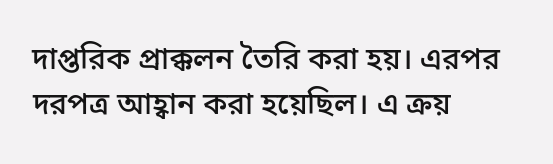দাপ্তরিক প্রাক্কলন তৈরি করা হয়। এরপর দরপত্র আহ্বান করা হয়েছিল। এ ক্রয়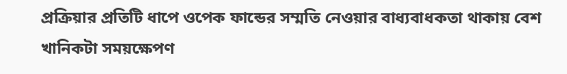প্রক্রিয়ার প্রতিটি ধাপে ওপেক ফান্ডের সম্মতি নেওয়ার বাধ্যবাধকতা থাকায় বেশ খানিকটা সময়ক্ষেপণ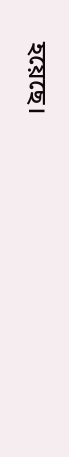হয়েছে।